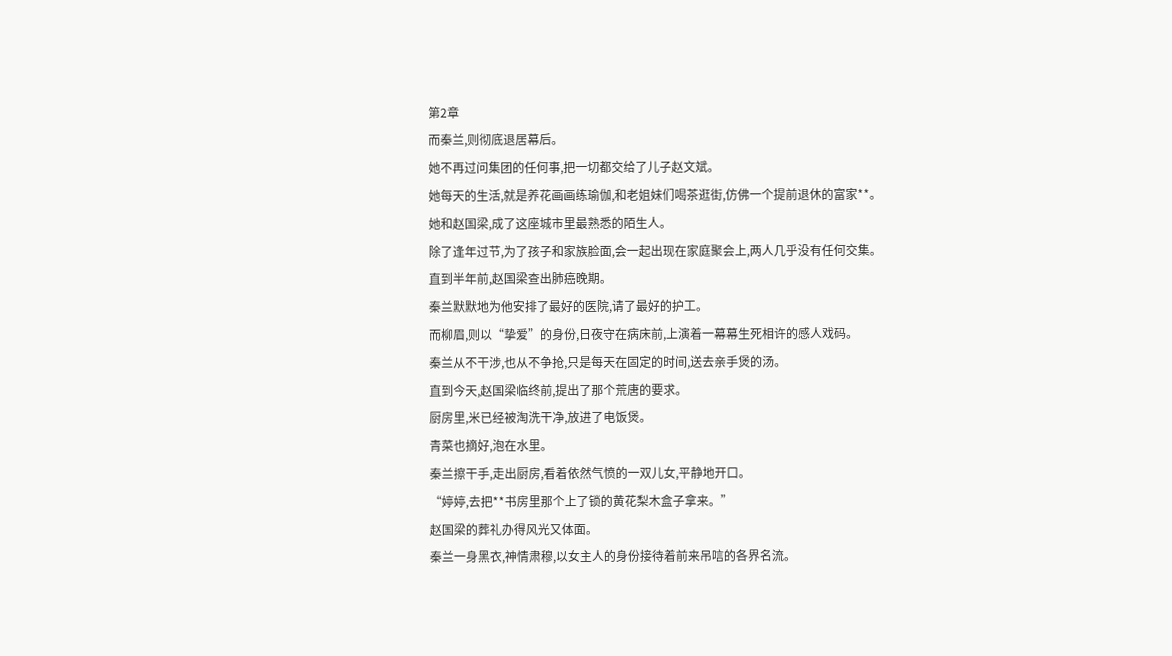第2章
而秦兰,则彻底退居幕后。
她不再过问集团的任何事,把一切都交给了儿子赵文斌。
她每天的生活,就是养花画画练瑜伽,和老姐妹们喝茶逛街,仿佛一个提前退休的富家**。
她和赵国梁,成了这座城市里最熟悉的陌生人。
除了逢年过节,为了孩子和家族脸面,会一起出现在家庭聚会上,两人几乎没有任何交集。
直到半年前,赵国梁查出肺癌晚期。
秦兰默默地为他安排了最好的医院,请了最好的护工。
而柳眉,则以“挚爱”的身份,日夜守在病床前,上演着一幕幕生死相许的感人戏码。
秦兰从不干涉,也从不争抢,只是每天在固定的时间,送去亲手煲的汤。
直到今天,赵国梁临终前,提出了那个荒唐的要求。
厨房里,米已经被淘洗干净,放进了电饭煲。
青菜也摘好,泡在水里。
秦兰擦干手,走出厨房,看着依然气愤的一双儿女,平静地开口。
“婷婷,去把**书房里那个上了锁的黄花梨木盒子拿来。”
赵国梁的葬礼办得风光又体面。
秦兰一身黑衣,神情肃穆,以女主人的身份接待着前来吊唁的各界名流。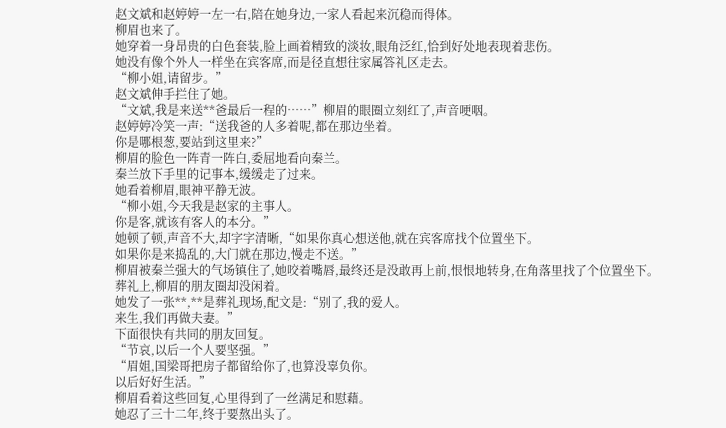赵文斌和赵婷婷一左一右,陪在她身边,一家人看起来沉稳而得体。
柳眉也来了。
她穿着一身昂贵的白色套装,脸上画着精致的淡妆,眼角泛红,恰到好处地表现着悲伤。
她没有像个外人一样坐在宾客席,而是径直想往家属答礼区走去。
“柳小姐,请留步。”
赵文斌伸手拦住了她。
“文斌,我是来送**爸最后一程的……”柳眉的眼圈立刻红了,声音哽咽。
赵婷婷冷笑一声:“送我爸的人多着呢,都在那边坐着。
你是哪根葱,要站到这里来?”
柳眉的脸色一阵青一阵白,委屈地看向秦兰。
秦兰放下手里的记事本,缓缓走了过来。
她看着柳眉,眼神平静无波。
“柳小姐,今天我是赵家的主事人。
你是客,就该有客人的本分。”
她顿了顿,声音不大,却字字清晰,“如果你真心想送他,就在宾客席找个位置坐下。
如果你是来捣乱的,大门就在那边,慢走不送。”
柳眉被秦兰强大的气场镇住了,她咬着嘴唇,最终还是没敢再上前,恨恨地转身,在角落里找了个位置坐下。
葬礼上,柳眉的朋友圈却没闲着。
她发了一张**,**是葬礼现场,配文是:“别了,我的爱人。
来生,我们再做夫妻。”
下面很快有共同的朋友回复。
“节哀,以后一个人要坚强。”
“眉姐,国梁哥把房子都留给你了,也算没辜负你。
以后好好生活。”
柳眉看着这些回复,心里得到了一丝满足和慰藉。
她忍了三十二年,终于要熬出头了。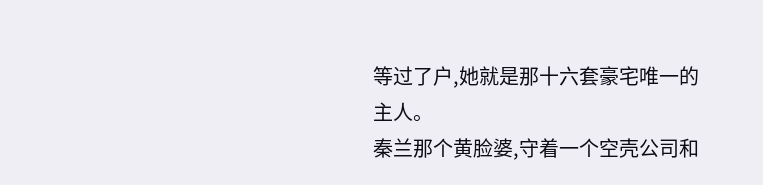等过了户,她就是那十六套豪宅唯一的主人。
秦兰那个黄脸婆,守着一个空壳公司和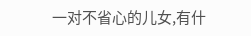一对不省心的儿女,有什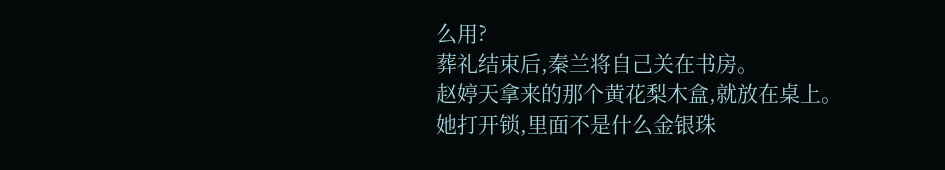么用?
葬礼结束后,秦兰将自己关在书房。
赵婷天拿来的那个黄花梨木盒,就放在桌上。
她打开锁,里面不是什么金银珠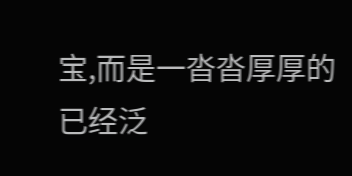宝,而是一沓沓厚厚的已经泛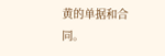黄的单据和合同。